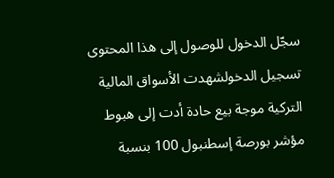سجّل الدخول للوصول إلى هذا المحتوى
تسجيل الدخولشهدت الأسواق المالية التركية موجة بيع حادة أدت إلى هبوط مؤشر بورصة إسطنبول 100 بنسبة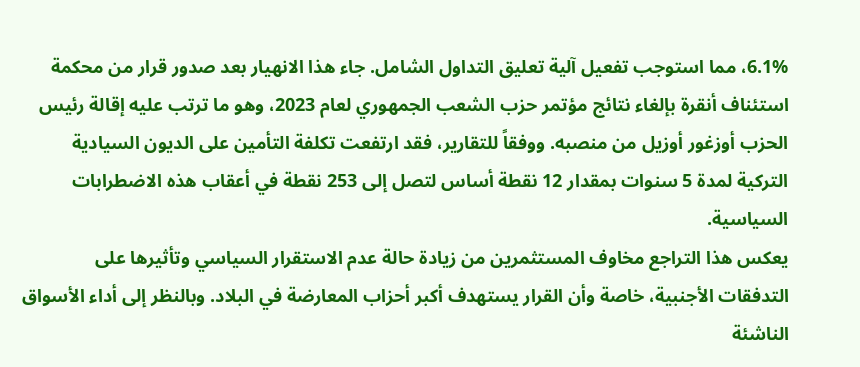6.1%، مما استوجب تفعيل آلية تعليق التداول الشامل. جاء هذا الانهيار بعد صدور قرار من محكمة استئناف أنقرة بإلغاء نتائج مؤتمر حزب الشعب الجمهوري لعام 2023، وهو ما ترتب عليه إقالة رئيس الحزب أوزغور أوزيل من منصبه. ووفقاً للتقارير، فقد ارتفعت تكلفة التأمين على الديون السيادية التركية لمدة 5 سنوات بمقدار 12 نقطة أساس لتصل إلى 253 نقطة في أعقاب هذه الاضطرابات السياسية.
يعكس هذا التراجع مخاوف المستثمرين من زيادة حالة عدم الاستقرار السياسي وتأثيرها على التدفقات الأجنبية، خاصة وأن القرار يستهدف أكبر أحزاب المعارضة في البلاد. وبالنظر إلى أداء الأسواق الناشئة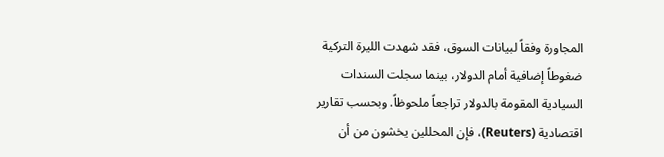المجاورة وفقاً لبيانات السوق، فقد شهدت الليرة التركية ضغوطاً إضافية أمام الدولار، بينما سجلت السندات السيادية المقومة بالدولار تراجعاً ملحوظاً. وبحسب تقارير اقتصادية (Reuters)، فإن المحللين يخشون من أن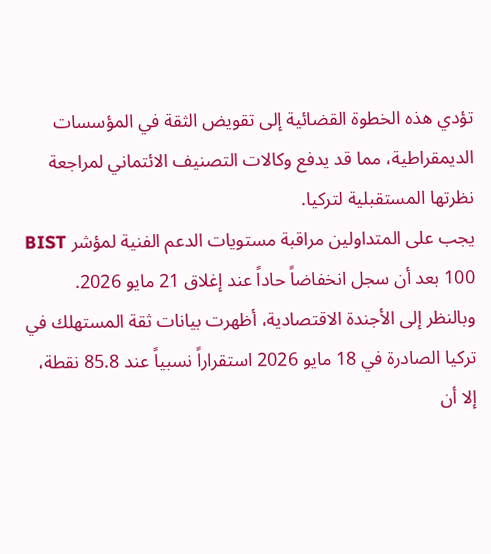تؤدي هذه الخطوة القضائية إلى تقويض الثقة في المؤسسات الديمقراطية، مما قد يدفع وكالات التصنيف الائتماني لمراجعة نظرتها المستقبلية لتركيا.
يجب على المتداولين مراقبة مستويات الدعم الفنية لمؤشر BIST 100 بعد أن سجل انخفاضاً حاداً عند إغلاق 21 مايو 2026. وبالنظر إلى الأجندة الاقتصادية، أظهرت بيانات ثقة المستهلك في تركيا الصادرة في 18 مايو 2026 استقراراً نسبياً عند 85.8 نقطة، إلا أن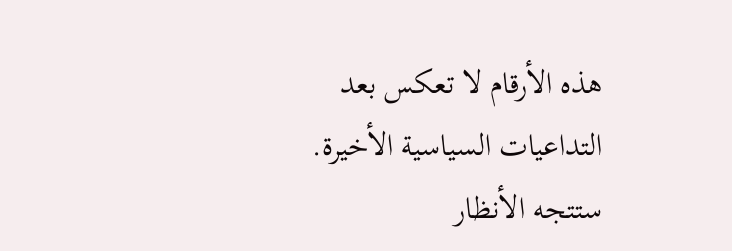هذه الأرقام لا تعكس بعد التداعيات السياسية الأخيرة. ستتجه الأنظار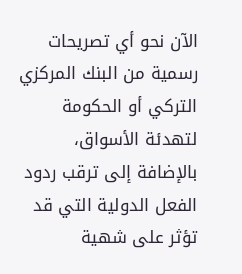الآن نحو أي تصريحات رسمية من البنك المركزي التركي أو الحكومة لتهدئة الأسواق، بالإضافة إلى ترقب ردود الفعل الدولية التي قد تؤثر على شهية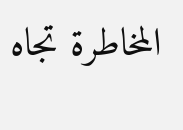المخاطرة تجاه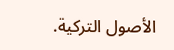الأصول التركية.